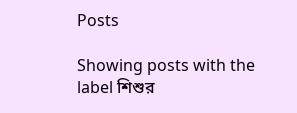Posts

Showing posts with the label শিশুর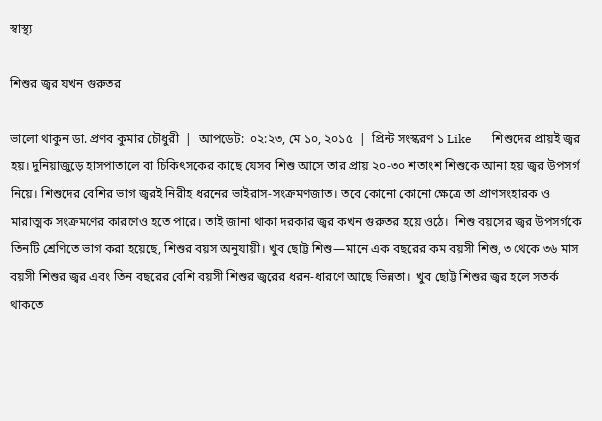স্বাস্থ্য

শিশুর জ্বর যখন গুরুতর

ভালো থাকুন ডা. প্রণব কুমার চৌধুরী  |  আপডেট:  ০২:২৩, মে ১০, ২০১৫  |  প্রিন্ট সংস্করণ ১ Like       শিশুদের প্রায়ই জ্বর হয়। দুনিয়াজুড়ে হাসপাতালে বা চিকিৎসকের কাছে যেসব শিশু আসে তার প্রায় ২০-৩০ শতাংশ শিশুকে আনা হয় জ্বর উপসর্গ নিয়ে। শিশুদের বেশির ভাগ জ্বরই নিরীহ ধরনের ভাইরাস-সংক্রমণজাত। তবে কোনো কোনো ক্ষেত্রে তা প্রাণসংহারক ও মারাত্মক সংক্রমণের কারণেও হতে পারে। তাই জানা থাকা দরকার জ্বর কখন গুরুতর হয়ে ওঠে।  শিশু বয়সের জ্বর উপসর্গকে তিনটি শ্রেণিতে ভাগ করা হয়েছে, শিশুর বয়স অনুযায়ী। খুব ছোট্ট শিশু—মানে এক বছরের কম বয়সী শিশু, ৩ থেকে ৩৬ মাস বয়সী শিশুর জ্বর এবং তিন বছরের বেশি বয়সী শিশুর জ্বরের ধরন-ধারণে আছে ভিন্নতা।  খুব ছোট্ট শিশুর জ্বর হলে সতর্ক থাকতে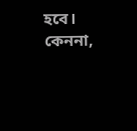হবে। কেননা,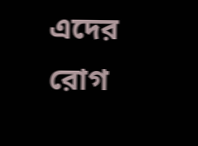এদের রোগ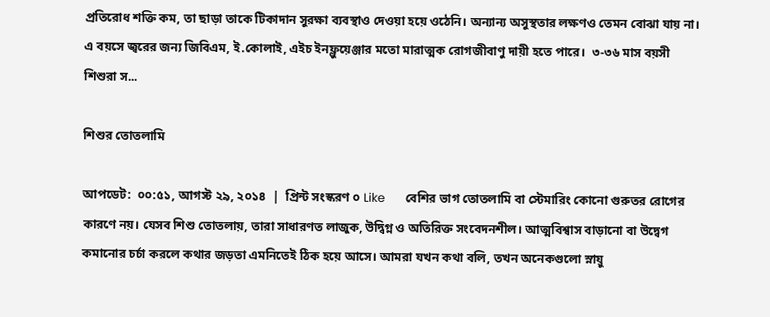প্রতিরোধ শক্তি কম, তা ছাড়া তাকে টিকাদান সুরক্ষা ব্যবস্থাও দেওয়া হয়ে ওঠেনি। অন্যান্য অসুস্থতার লক্ষণও তেমন বোঝা যায় না। এ বয়সে জ্বরের জন্য জিবিএম, ই.কোলাই, এইচ ইনফ্লুয়েঞ্জার মতো মারাত্মক রোগজীবাণু দায়ী হতে পারে।  ৩-৩৬ মাস বয়সী শিশুরা স...

শিশুর তোতলামি

আপডেট:  ০০:৫১, আগস্ট ২৯, ২০১৪  |  প্রিন্ট সংস্করণ ০ Like       বেশির ভাগ তোতলামি বা স্টেমারিং কোনো গুরুতর রোগের কারণে নয়। যেসব শিশু তোতলায়, তারা সাধারণত লাজুক, উদ্বিগ্ন ও অতিরিক্ত সংবেদনশীল। আত্মবিশ্বাস বাড়ানো বা উদ্বেগ কমানোর চর্চা করলে কথার জড়তা এমনিতেই ঠিক হয়ে আসে। আমরা যখন কথা বলি, তখন অনেকগুলো স্নায়ু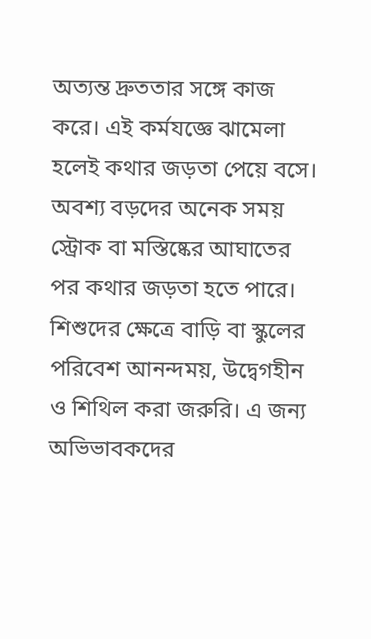অত্যন্ত দ্রুততার সঙ্গে কাজ করে। এই কর্মযজ্ঞে ঝামেলা হলেই কথার জড়তা পেয়ে বসে। অবশ্য বড়দের অনেক সময় স্ট্রোক বা মস্তিষ্কের আঘাতের পর কথার জড়তা হতে পারে। শিশুদের ক্ষেত্রে বাড়ি বা স্কুলের পরিবেশ আনন্দময়, উদ্বেগহীন ও শিথিল করা জরুরি। এ জন্য অভিভাবকদের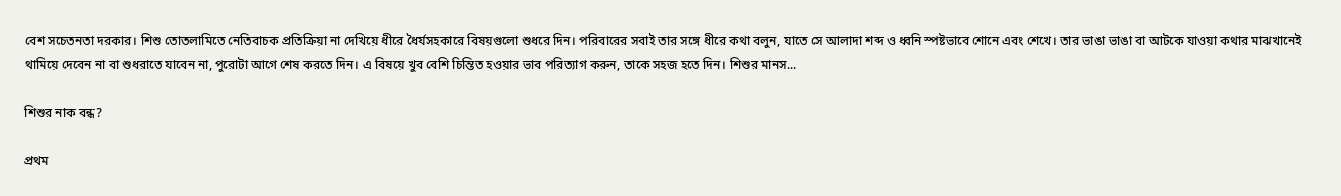বেশ সচেতনতা দরকার। শিশু তোতলামিতে নেতিবাচক প্রতিক্রিয়া না দেখিয়ে ধীরে ধৈর্যসহকারে বিষয়গুলো শুধরে দিন। পরিবারের সবাই তার সঙ্গে ধীরে কথা বলুন, যাতে সে আলাদা শব্দ ও ধ্বনি স্পষ্টভাবে শোনে এবং শেখে। তার ভাঙা ভাঙা বা আটকে যাওয়া কথার মাঝখানেই থামিয়ে দেবেন না বা শুধরাতে যাবেন না, পুরোটা আগে শেষ করতে দিন। এ বিষয়ে খুব বেশি চিন্তিত হওয়ার ভাব পরিত্যাগ করুন, তাকে সহজ হতে দিন। শিশুর মানস...

শিশুর নাক বন্ধ?

প্রথম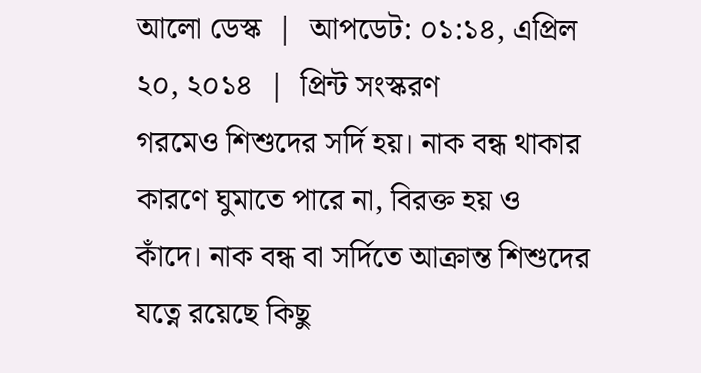আলো ডেস্ক  |  আপডেট: ০১:১৪, এপ্রিল ২০, ২০১৪  |  প্রিন্ট সংস্করণ             গরমেও শিশুদের সর্দি হয়। নাক বন্ধ থাকার কারণে ঘুমাতে পারে না, বিরক্ত হয় ও কাঁদে। নাক বন্ধ বা সর্দিতে আক্রান্ত শিশুদের যত্নে রয়েছে কিছু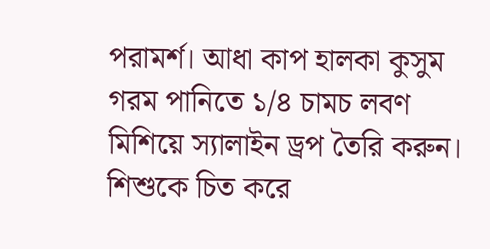পরামর্শ। আধা কাপ হালকা কুসুম গরম পানিতে ১/৪ চামচ লবণ মিশিয়ে স্যালাইন ড্রপ তৈরি করুন। শিশুকে চিত করে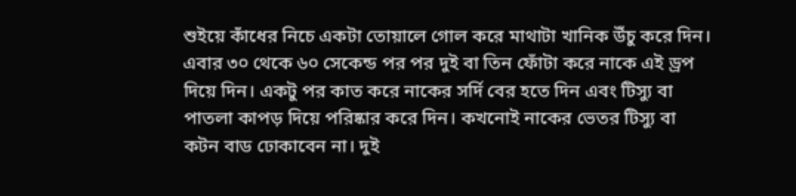শুইয়ে কাঁধের নিচে একটা তোয়ালে গোল করে মাথাটা খানিক উঁচু করে দিন। এবার ৩০ থেকে ৬০ সেকেন্ড পর পর দুই বা তিন ফোঁটা করে নাকে এই ড্রপ দিয়ে দিন। একটু পর কাত করে নাকের সর্দি বের হতে দিন এবং টিস্যু বা পাতলা কাপড় দিয়ে পরিষ্কার করে দিন। কখনোই নাকের ভেতর টিস্যু বা কটন বাড ঢোকাবেন না। দুই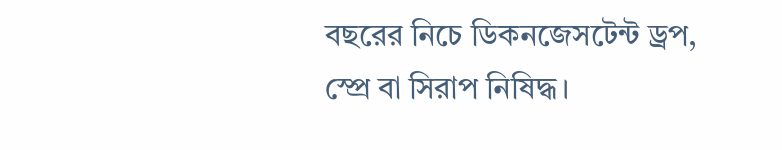বছরের নিচে ডিকনজেসটেন্ট ড্রপ, স্প্রে বা সিরাপ নিষিদ্ধ।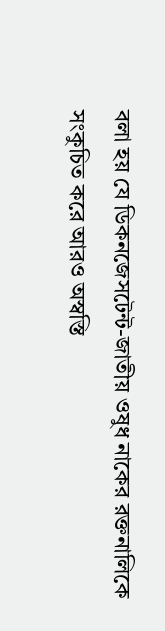বলা হয় যে ডিকনজেসটেন্ট-জাতীয় ওষুধ নাকের রক্তনালিকে সংকুচিত করে আরও অস্বস্তি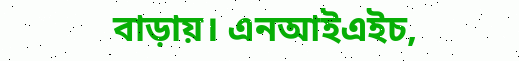বাড়ায়। এনআইএইচ,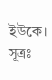ইউকে। সূত্রঃ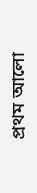প্রথম আলো